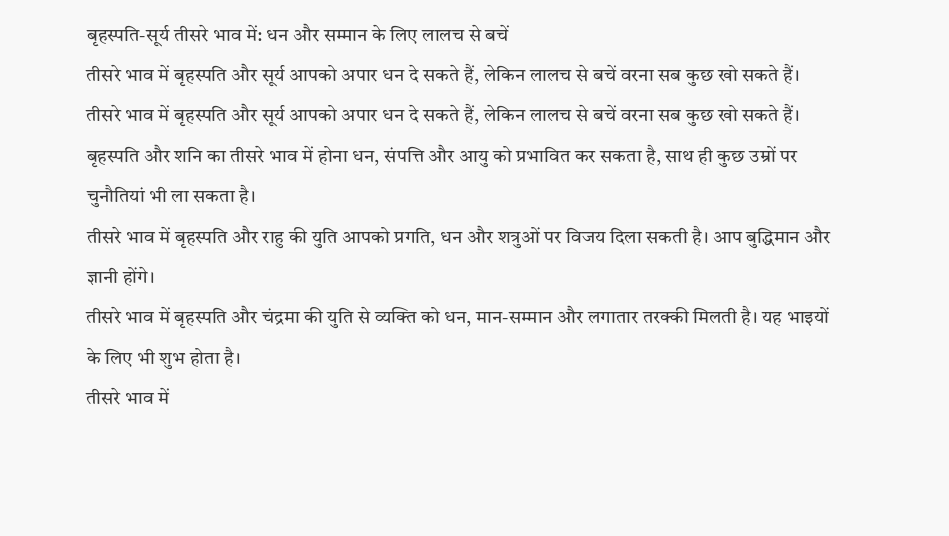बृहस्पति-सूर्य तीसरे भाव में: धन और सम्मान के लिए लालच से बचें
तीसरे भाव में बृहस्पति और सूर्य आपको अपार धन दे सकते हैं, लेकिन लालच से बचें वरना सब कुछ खो सकते हैं।
तीसरे भाव में बृहस्पति और सूर्य आपको अपार धन दे सकते हैं, लेकिन लालच से बचें वरना सब कुछ खो सकते हैं।
बृहस्पति और शनि का तीसरे भाव में होना धन, संपत्ति और आयु को प्रभावित कर सकता है, साथ ही कुछ उम्रों पर चुनौतियां भी ला सकता है।
तीसरे भाव में बृहस्पति और राहु की युति आपको प्रगति, धन और शत्रुओं पर विजय दिला सकती है। आप बुद्धिमान और ज्ञानी होंगे।
तीसरे भाव में बृहस्पति और चंद्रमा की युति से व्यक्ति को धन, मान-सम्मान और लगातार तरक्की मिलती है। यह भाइयों के लिए भी शुभ होता है।
तीसरे भाव में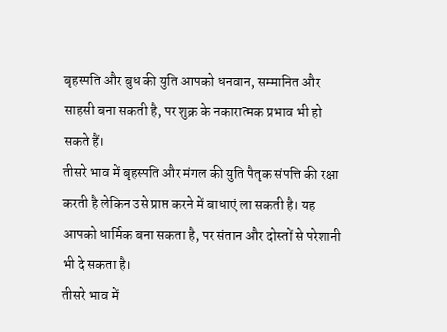बृहस्पति और बुध की युति आपको धनवान, सम्मानित और साहसी बना सकती है, पर शुक्र के नकारात्मक प्रभाव भी हो सकते हैं।
तीसरे भाव में बृहस्पति और मंगल की युति पैतृक संपत्ति की रक्षा करती है लेकिन उसे प्राप्त करने में बाधाएं ला सकती है। यह आपको धार्मिक बना सकता है, पर संतान और दोस्तों से परेशानी भी दे सकता है।
तीसरे भाव में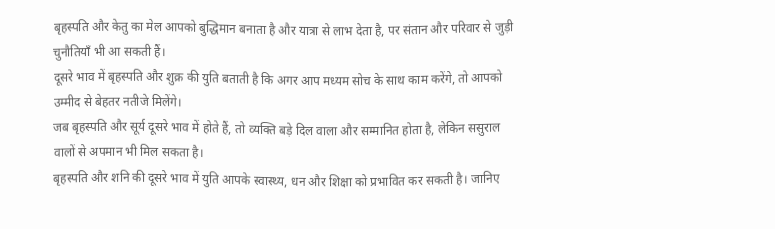बृहस्पति और केतु का मेल आपको बुद्धिमान बनाता है और यात्रा से लाभ देता है, पर संतान और परिवार से जुड़ी चुनौतियाँ भी आ सकती हैं।
दूसरे भाव में बृहस्पति और शुक्र की युति बताती है कि अगर आप मध्यम सोच के साथ काम करेंगे, तो आपको उम्मीद से बेहतर नतीजे मिलेंगे।
जब बृहस्पति और सूर्य दूसरे भाव में होते हैं, तो व्यक्ति बड़े दिल वाला और सम्मानित होता है, लेकिन ससुराल वालों से अपमान भी मिल सकता है।
बृहस्पति और शनि की दूसरे भाव में युति आपके स्वास्थ्य, धन और शिक्षा को प्रभावित कर सकती है। जानिए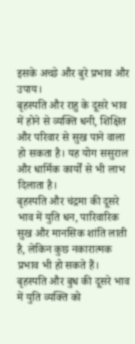इसके अच्छे और बुरे प्रभाव और उपाय।
बृहस्पति और राहु के दूसरे भाव में होने से व्यक्ति धनी, शिक्षित और परिवार से सुख पाने वाला हो सकता है। यह योग ससुराल और धार्मिक कार्यों से भी लाभ दिलाता है।
बृहस्पति और चंद्रमा की दूसरे भाव में युति धन, पारिवारिक सुख और मानसिक शांति लाती है, लेकिन कुछ नकारात्मक प्रभाव भी हो सकते हैं।
बृहस्पति और बुध की दूसरे भाव में युति व्यक्ति को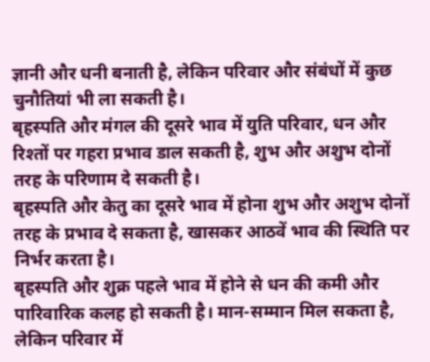ज्ञानी और धनी बनाती है, लेकिन परिवार और संबंधों में कुछ चुनौतियां भी ला सकती है।
बृहस्पति और मंगल की दूसरे भाव में युति परिवार, धन और रिश्तों पर गहरा प्रभाव डाल सकती है, शुभ और अशुभ दोनों तरह के परिणाम दे सकती है।
बृहस्पति और केतु का दूसरे भाव में होना शुभ और अशुभ दोनों तरह के प्रभाव दे सकता है, खासकर आठवें भाव की स्थिति पर निर्भर करता है।
बृहस्पति और शुक्र पहले भाव में होने से धन की कमी और पारिवारिक कलह हो सकती है। मान-सम्मान मिल सकता है, लेकिन परिवार में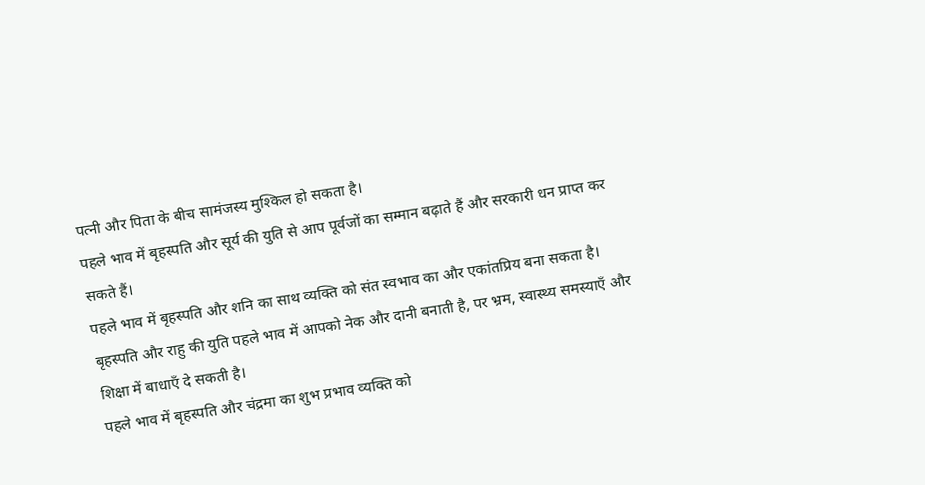पत्नी और पिता के बीच सामंजस्य मुश्किल हो सकता है।
पहले भाव में बृहस्पति और सूर्य की युति से आप पूर्वजों का सम्मान बढ़ाते हैं और सरकारी धन प्राप्त कर सकते हैं।
पहले भाव में बृहस्पति और शनि का साथ व्यक्ति को संत स्वभाव का और एकांतप्रिय बना सकता है।
बृहस्पति और राहु की युति पहले भाव में आपको नेक और दानी बनाती है, पर भ्रम, स्वास्थ्य समस्याएँ और शिक्षा में बाधाएँ दे सकती है।
पहले भाव में बृहस्पति और चंद्रमा का शुभ प्रभाव व्यक्ति को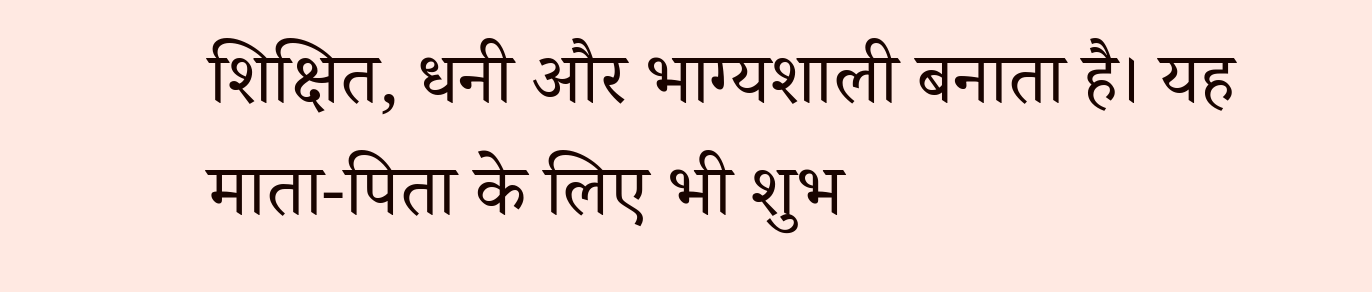शिक्षित, धनी और भाग्यशाली बनाता है। यह माता-पिता के लिए भी शुभ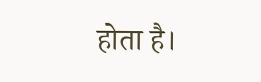होता है।